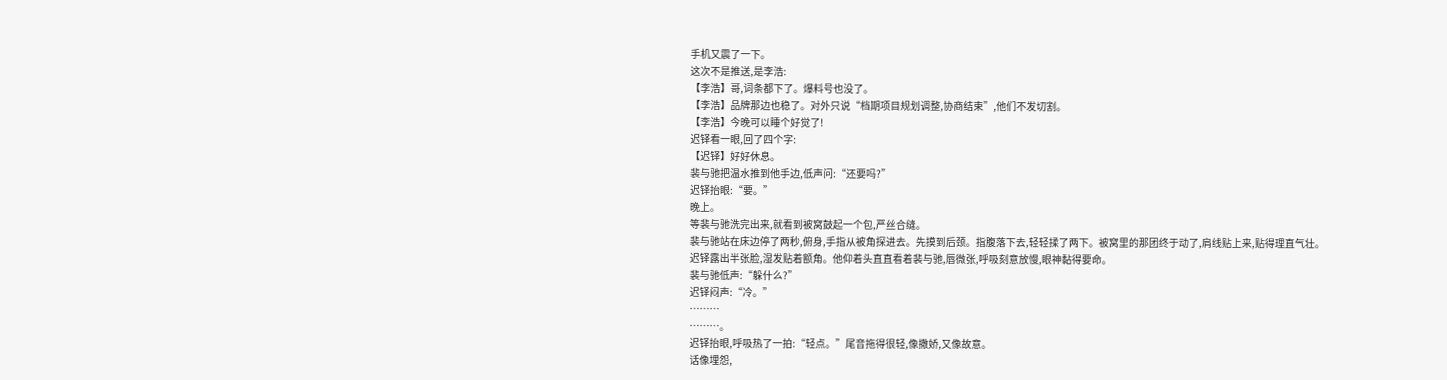手机又震了一下。
这次不是推送,是李浩:
【李浩】哥,词条都下了。爆料号也没了。
【李浩】品牌那边也稳了。对外只说“档期项目规划调整,协商结束”,他们不发切割。
【李浩】今晚可以睡个好觉了!
迟铎看一眼,回了四个字:
【迟铎】好好休息。
裴与驰把温水推到他手边,低声问:“还要吗?”
迟铎抬眼:“要。”
晚上。
等裴与驰洗完出来,就看到被窝鼓起一个包,严丝合缝。
裴与驰站在床边停了两秒,俯身,手指从被角探进去。先摸到后颈。指腹落下去,轻轻揉了两下。被窝里的那团终于动了,肩线贴上来,贴得理直气壮。
迟铎露出半张脸,湿发贴着额角。他仰着头直直看着裴与驰,唇微张,呼吸刻意放慢,眼神黏得要命。
裴与驰低声:“躲什么?”
迟铎闷声:“冷。”
………
………。
迟铎抬眼,呼吸热了一拍:“轻点。”尾音拖得很轻,像撒娇,又像故意。
话像埋怨,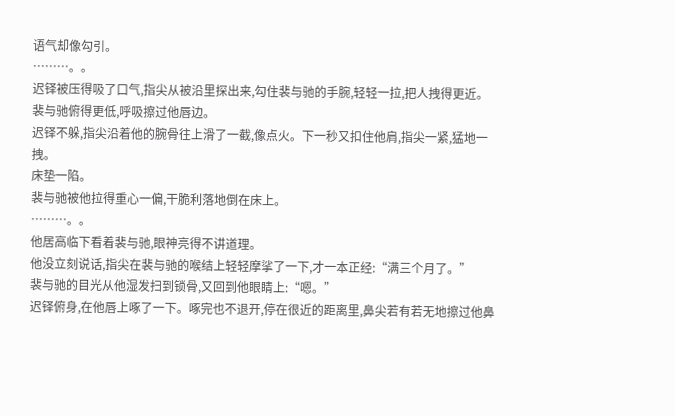语气却像勾引。
………。。
迟铎被压得吸了口气,指尖从被沿里探出来,勾住裴与驰的手腕,轻轻一拉,把人拽得更近。
裴与驰俯得更低,呼吸擦过他唇边。
迟铎不躲,指尖沿着他的腕骨往上滑了一截,像点火。下一秒又扣住他肩,指尖一紧,猛地一拽。
床垫一陷。
裴与驰被他拉得重心一偏,干脆利落地倒在床上。
………。。
他居高临下看着裴与驰,眼神亮得不讲道理。
他没立刻说话,指尖在裴与驰的喉结上轻轻摩挲了一下,才一本正经:“满三个月了。”
裴与驰的目光从他湿发扫到锁骨,又回到他眼睛上:“嗯。”
迟铎俯身,在他唇上啄了一下。啄完也不退开,停在很近的距离里,鼻尖若有若无地擦过他鼻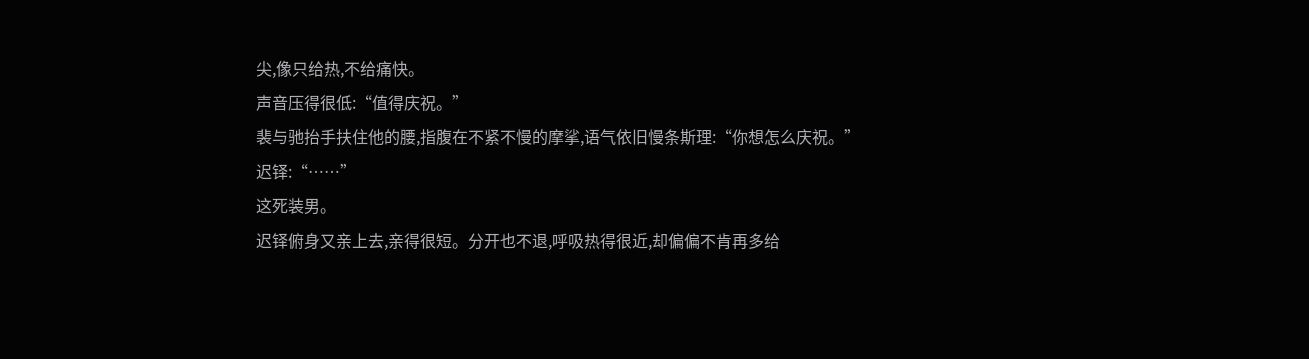尖,像只给热,不给痛快。
声音压得很低:“值得庆祝。”
裴与驰抬手扶住他的腰,指腹在不紧不慢的摩挲,语气依旧慢条斯理:“你想怎么庆祝。”
迟铎:“……”
这死装男。
迟铎俯身又亲上去,亲得很短。分开也不退,呼吸热得很近,却偏偏不肯再多给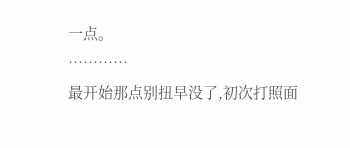一点。
…………
最开始那点别扭早没了,初次打照面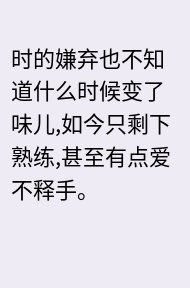时的嫌弃也不知道什么时候变了味儿,如今只剩下熟练,甚至有点爱不释手。